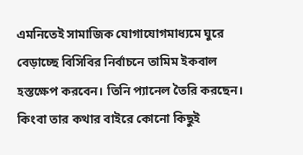এমনিতেই সামাজিক যোগাযোগমাধ্যমে ঘুরে বেড়াচ্ছে বিসিবির নির্বাচনে তামিম ইকবাল হস্তক্ষেপ করবেন। তিনি প্যানেল তৈরি করছেন। কিংবা তার কথার বাইরে কোনো কিছুই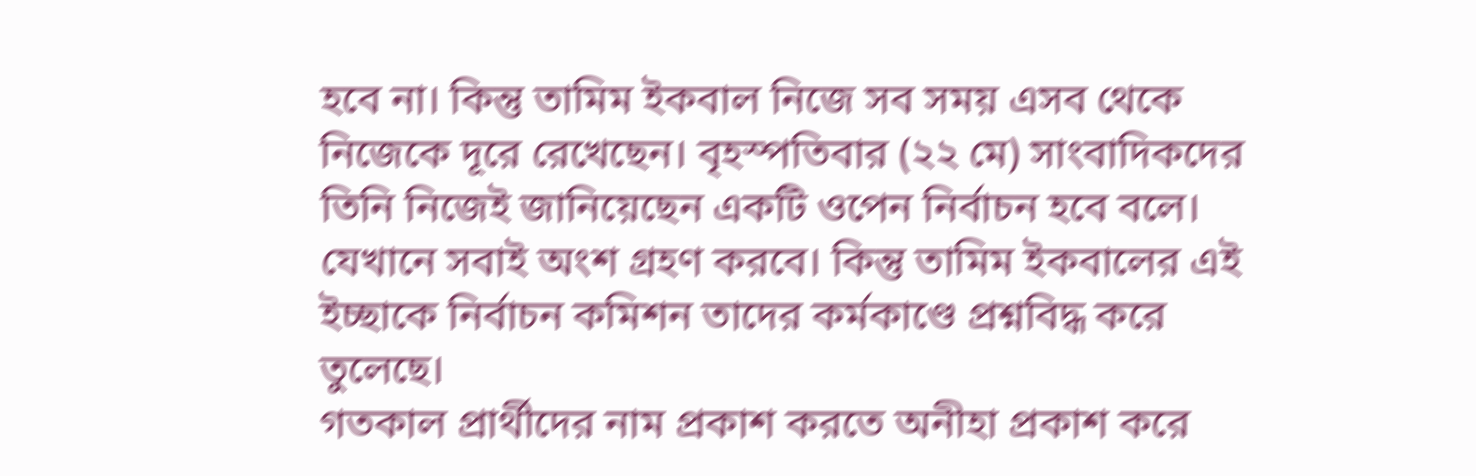হবে না। কিন্তু তামিম ইকবাল নিজে সব সময় এসব থেকে নিজেকে দূরে রেখেছেন। বৃহস্পতিবার (২২ মে) সাংবাদিকদের তিনি নিজেই জানিয়েছেন একটি ওপেন নির্বাচন হবে বলে। যেখানে সবাই অংশ গ্রহণ করবে। কিন্তু তামিম ইকবালের এই ইচ্ছাকে নির্বাচন কমিশন তাদের কর্মকাণ্ডে প্রশ্নবিদ্ধ করে তুলেছে।
গতকাল প্রার্থীদের নাম প্রকাশ করতে অনীহা প্রকাশ করে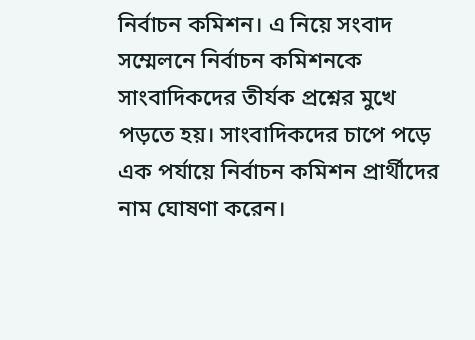নির্বাচন কমিশন। এ নিয়ে সংবাদ সম্মেলনে নির্বাচন কমিশনকে সাংবাদিকদের তীর্যক প্রশ্নের মুখে পড়তে হয়। সাংবাদিকদের চাপে পড়ে এক পর্যায়ে নির্বাচন কমিশন প্রার্থীদের নাম ঘোষণা করেন।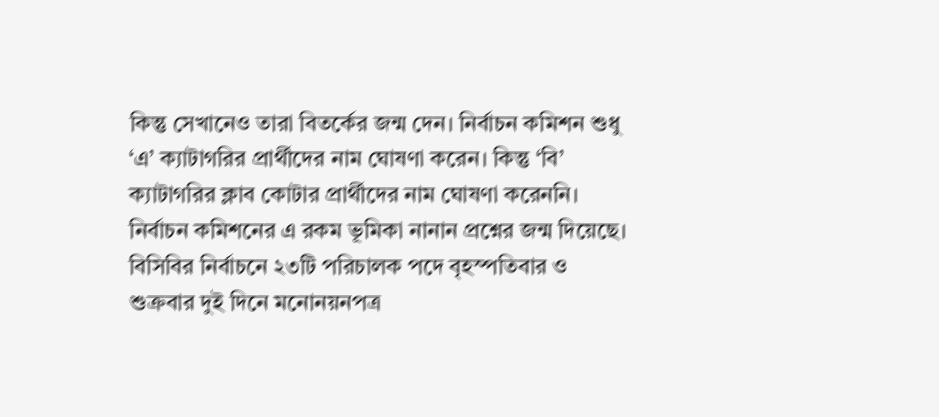কিন্তু সেখানেও তারা বিতর্কের জন্ম দেন। নির্বাচন কমিশন শুধু ‘এ’ ক্যাটাগরির প্রার্থীদের নাম ঘোষণা করেন। কিন্তু ‘বি’ ক্যাটাগরির ক্লাব কোটার প্রার্থীদের নাম ঘোষণা করেননি। নির্বাচন কমিশনের এ রকম ভূমিকা নানান প্রশ্নের জন্ম দিয়েছে।
বিসিবির নির্বাচনে ২৩টি পরিচালক পদে বৃহস্পতিবার ও শুক্রবার দুই দিনে মনোনয়নপত্র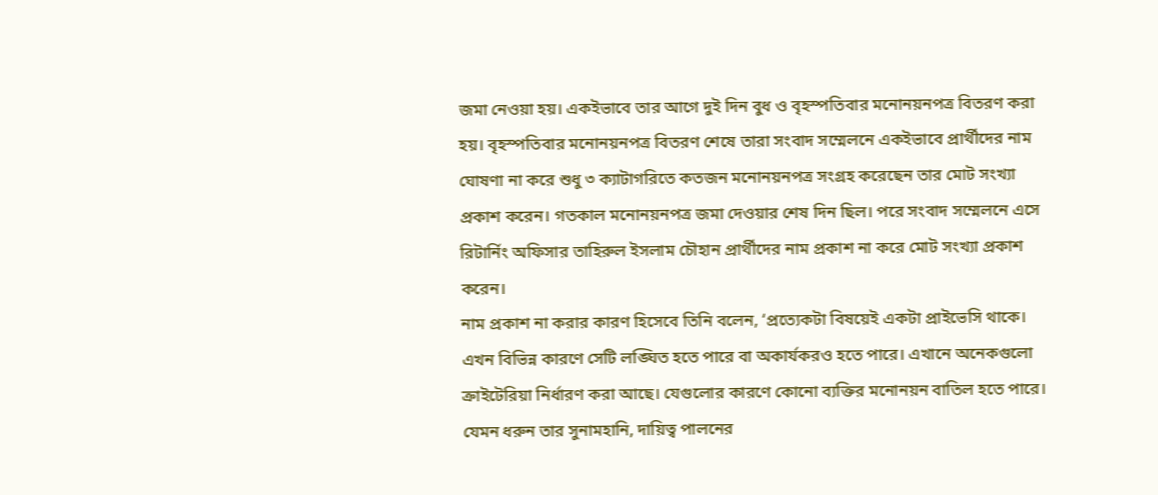জমা নেওয়া হয়। একইভাবে তার আগে দুই দিন বুধ ও বৃহস্পতিবার মনোনয়নপত্র বিতরণ করা হয়। বৃহস্পতিবার মনোনয়নপত্র বিতরণ শেষে তারা সংবাদ সম্মেলনে একইভাবে প্রার্থীদের নাম ঘোষণা না করে শুধু ৩ ক্যাটাগরিতে কতজন মনোনয়নপত্র সংগ্রহ করেছেন তার মোট সংখ্যা প্রকাশ করেন। গতকাল মনোনয়নপত্র জমা দেওয়ার শেষ দিন ছিল। পরে সংবাদ সম্মেলনে এসে রিটার্নিং অফিসার তাহিরুল ইসলাম চৌহান প্রার্থীদের নাম প্রকাশ না করে মোট সংখ্যা প্রকাশ করেন।
নাম প্রকাশ না করার কারণ হিসেবে তিনি বলেন, ‘প্রত্যেকটা বিষয়েই একটা প্রাইভেসি থাকে। এখন বিভিন্ন কারণে সেটি লঙ্ঘিত হতে পারে বা অকার্যকরও হতে পারে। এখানে অনেকগুলো ক্রাইটেরিয়া নির্ধারণ করা আছে। যেগুলোর কারণে কোনো ব্যক্তির মনোনয়ন বাতিল হতে পারে। যেমন ধরুন তার সুনামহানি, দায়িত্ব পালনের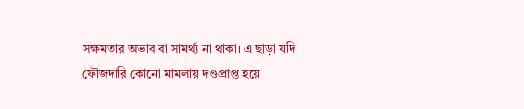সক্ষমতার অভাব বা সামর্থ্য না থাকা। এ ছাড়া যদি ফৌজদারি কোনো মামলায় দণ্ডপ্রাপ্ত হয়ে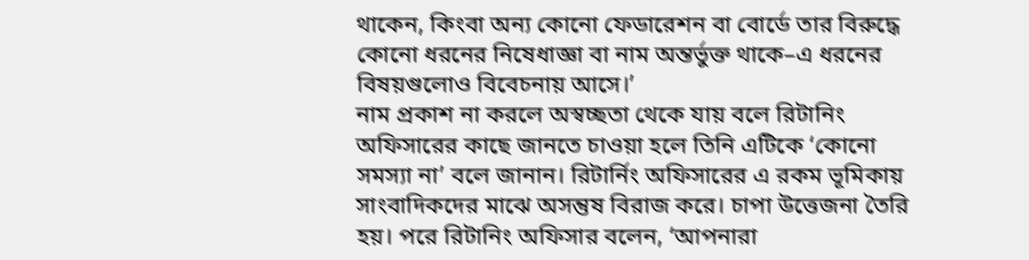থাকেন, কিংবা অন্য কোনো ফেডারেশন বা বোর্ডে তার বিরুদ্ধে কোনো ধরনের নিষেধাজ্ঞা বা নাম অন্তর্ভুক্ত থাকে–এ ধরনের বিষয়গুলোও বিবেচনায় আসে।’
নাম প্রকাশ না করলে অস্বচ্ছতা থেকে যায় বলে রিটানিং অফিসারের কাছে জানতে চাওয়া হলে তিনি এটিকে ‘কোনো সমস্যা না’ বলে জানান। রিটার্নিং অফিসারের এ রকম ভূমিকায় সাংবাদিকদের মাঝে অসন্তুষ বিরাজ করে। চাপা উত্তেজনা তৈরি হয়। পরে রিটানিং অফিসার বলেন, ‘আপনারা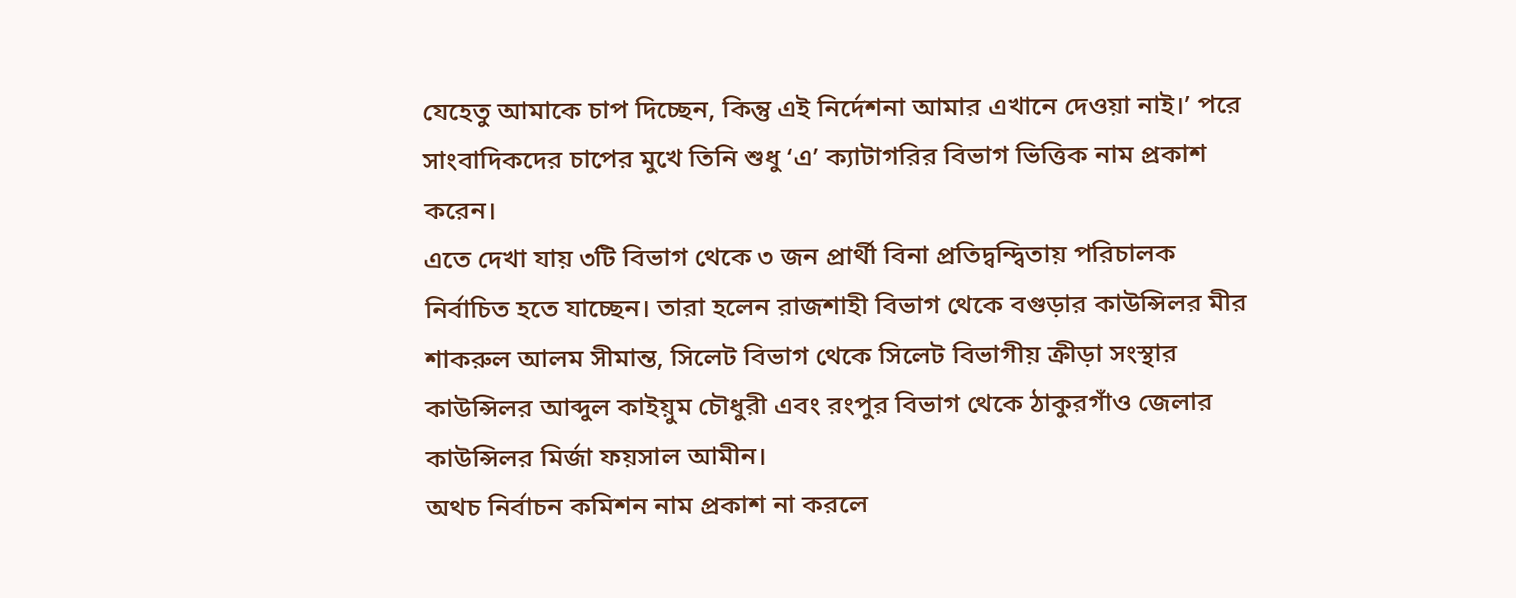যেহেতু আমাকে চাপ দিচ্ছেন, কিন্তু এই নির্দেশনা আমার এখানে দেওয়া নাই।’ পরে সাংবাদিকদের চাপের মুখে তিনি শুধু ‘এ’ ক্যাটাগরির বিভাগ ভিত্তিক নাম প্রকাশ করেন।
এতে দেখা যায় ৩টি বিভাগ থেকে ৩ জন প্রার্থী বিনা প্রতিদ্বন্দ্বিতায় পরিচালক নির্বাচিত হতে যাচ্ছেন। তারা হলেন রাজশাহী বিভাগ থেকে বগুড়ার কাউন্সিলর মীর শাকরুল আলম সীমান্ত, সিলেট বিভাগ থেকে সিলেট বিভাগীয় ক্রীড়া সংস্থার কাউন্সিলর আব্দুল কাইয়ুম চৌধুরী এবং রংপুর বিভাগ থেকে ঠাকুরগাঁও জেলার কাউন্সিলর মির্জা ফয়সাল আমীন।
অথচ নির্বাচন কমিশন নাম প্রকাশ না করলে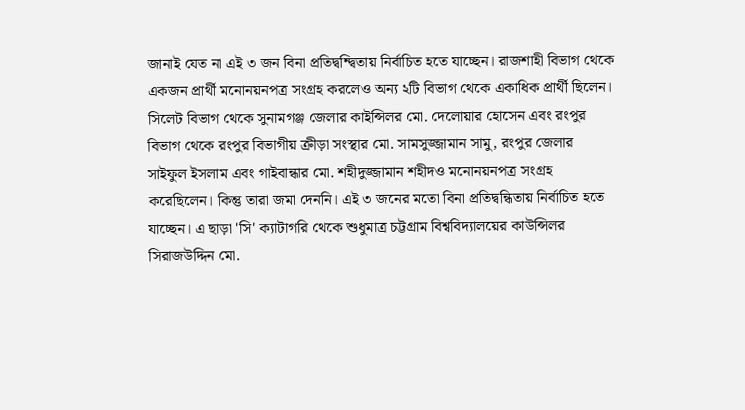জানাই যেত না এই ৩ জন বিনা প্রতিদ্বন্দ্বিতায় নির্বাচিত হতে যাচ্ছেন। রাজশাহী বিভাগ থেকে একজন প্রার্থী মনোনয়নপত্র সংগ্রহ করলেও অন্য ২টি বিভাগ থেকে একাধিক প্রার্থী ছিলেন। সিলেট বিভাগ থেকে সুনামগঞ্জ জেলার কাইন্সিলর মো. দেলোয়ার হোসেন এবং রংপুর বিভাগ থেকে রংপুর বিভাগীয় ক্রীড়া সংস্থার মো. সামসুজ্জামান সামু, রংপুর জেলার সাইফুল ইসলাম এবং গাইবান্ধার মো. শহীদুজ্জামান শহীদও মনোনয়নপত্র সংগ্রহ করেছিলেন। কিন্তু তারা জমা দেননি। এই ৩ জনের মতো বিনা প্রতিদ্বন্ধিতায় নির্বাচিত হতে যাচ্ছেন। এ ছাড়া 'সি' ক্যাটাগরি থেকে শুধুমাত্র চট্টগ্রাম বিশ্ববিদ্যালয়ের কাউন্সিলর সিরাজউদ্দিন মো.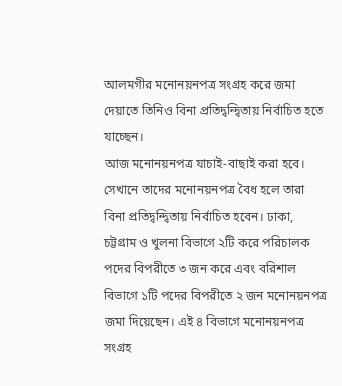আলমগীর মনোনয়নপত্র সংগ্রহ করে জমা দেয়াতে তিনিও বিনা প্রতিদ্বন্দ্বিতায় নির্বাচিত হতে যাচ্ছেন।
আজ মনোনয়নপত্র যাচাই-বাছাই করা হবে। সেখানে তাদের মনোনয়নপত্র বৈধ হলে তারা বিনা প্রতিদ্বন্দ্বিতায় নির্বাচিত হবেন। ঢাকা, চট্টগ্রাম ও খুলনা বিভাগে ২টি করে পরিচালক পদের বিপরীতে ৩ জন করে এবং বরিশাল বিভাগে ১টি পদের বিপরীতে ২ জন মনোনয়নপত্র জমা দিয়েছেন। এই ৪ বিভাগে মনোনয়নপত্র সংগ্রহ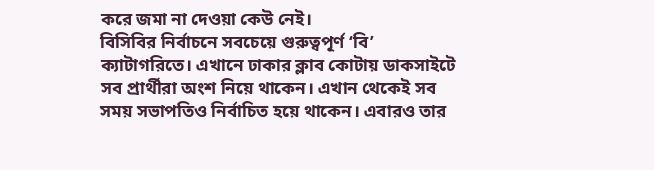করে জমা না দেওয়া কেউ নেই।
বিসিবির নির্বাচনে সবচেয়ে গুরুত্বপূর্ণ ‘বি’ ক্যাটাগরিতে। এখানে ঢাকার ক্লাব কোটায় ডাকসাইটে সব প্রার্থীরা অংশ নিয়ে থাকেন। এখান থেকেই সব সময় সভাপতিও নির্বাচিত হয়ে থাকেন। এবারও তার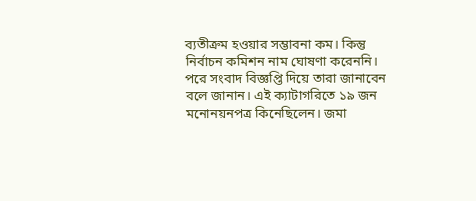ব্যতীক্রম হওয়ার সম্ভাবনা কম। কিন্তু নির্বাচন কমিশন নাম ঘোষণা করেননি। পরে সংবাদ বিজ্ঞপ্তি দিয়ে তারা জানাবেন বলে জানান। এই ক্যাটাগরিতে ১৯ জন মনোনয়নপত্র কিনেছিলেন। জমা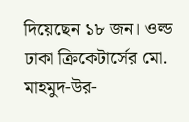দিয়েছেন ১৮ জন। ওল্ড ঢাকা ক্রিকেটার্সের মো. মাহমুদ-উর-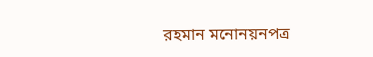রহমান মনোনয়নপত্র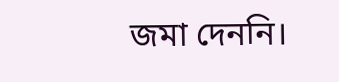জমা দেননি।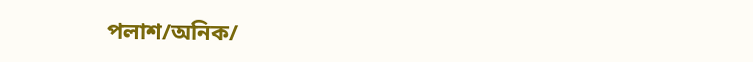পলাশ/অনিক/